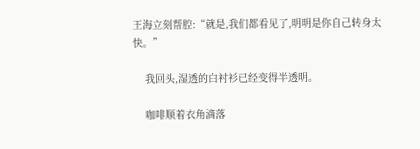王海立刻帮腔:“就是,我们都看见了,明明是你自己转身太快。”

    我回头,湿透的白衬衫已经变得半透明。

    咖啡顺着衣角滴落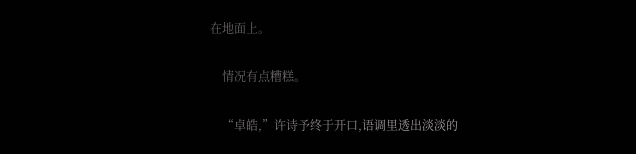在地面上。

    情况有点糟糕。

    “卓皓,”许诗予终于开口,语调里透出淡淡的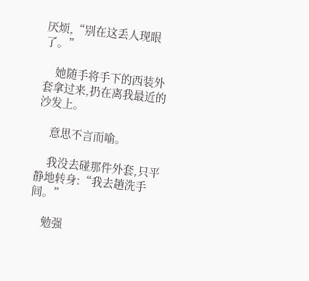厌烦,“别在这丢人现眼了。”

    她随手将手下的西装外套拿过来,扔在离我最近的沙发上。

    意思不言而喻。

    我没去碰那件外套,只平静地转身:“我去趟洗手间。”

    勉强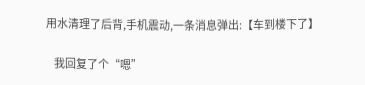用水清理了后背,手机震动,一条消息弹出:【车到楼下了】

    我回复了个“嗯”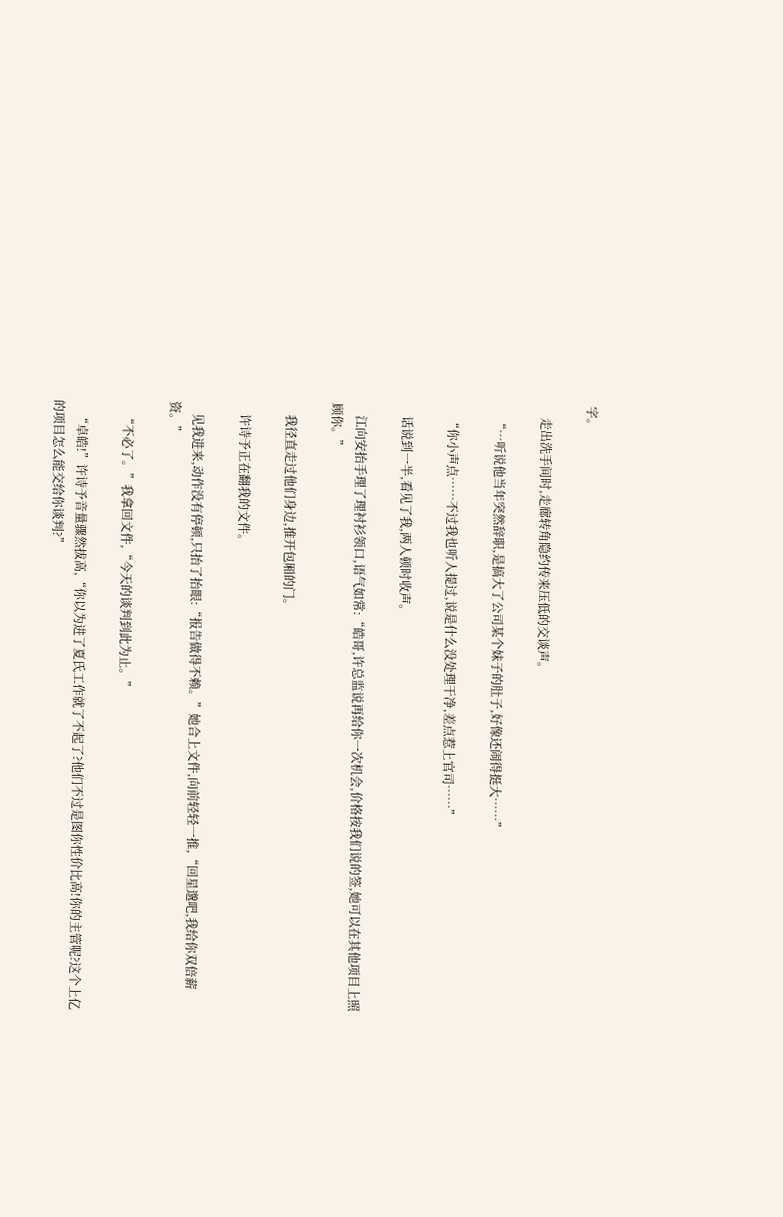字。

    走出洗手间时,走廊转角隐约传来压低的交谈声。

    “…听说他当年突然辞职,是搞大了公司某个妹子的肚子,好像还闹得挺大……”

    “你小声点……不过我也听人提过,说是什么没处理干净,差点惹上官司……”

    话说到一半,看见了我,两人顿时收声。

    江向安抬手理了理衬衫领口,语气如常:“皓哥,许总监说再给你一次机会,价格按我们说的签,她可以在其他项目上照顾你。”

    我径直走过他们身边,推开包厢的门。

    许诗予正在翻我的文件。

    见我进来,动作没有停顿,只抬了抬眼:“报告做得不赖。”她合上文件,向前轻轻一推,“回星邈吧,我给你双倍薪资。”

    “不必了。”我拿回文件,“今天的谈判到此为止。”

    “卓皓!”许诗予音量骤然拔高,“你以为进了夏氏工作就了不起了?他们不过是图你性价比高!你的主管呢?这个上亿的项目怎么能交给你谈判?”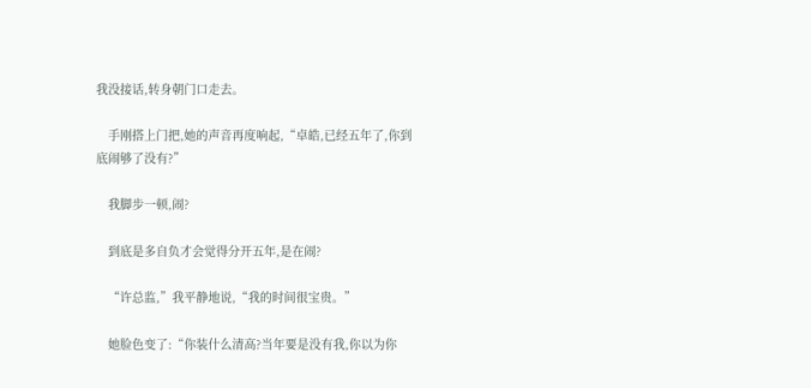我没接话,转身朝门口走去。

    手刚搭上门把,她的声音再度响起,“卓皓,已经五年了,你到底闹够了没有?”

    我脚步一顿,闹?

    到底是多自负才会觉得分开五年,是在闹?

    “许总监,”我平静地说,“我的时间很宝贵。”

    她脸色变了:“你装什么清高?当年要是没有我,你以为你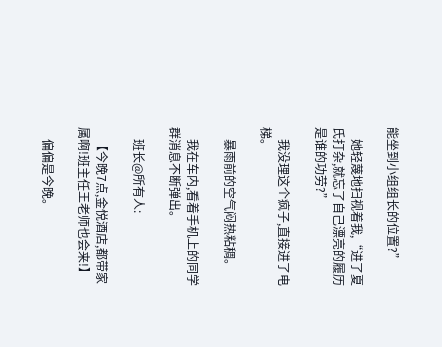能坐到小组组长的位置?”

    她轻蔑地扫视着我,“进了夏氏打杂,就忘了自己漂亮的履历是谁的功劳?”

    我没理这个疯子,直接进了电梯。

    暴雨前的空气闷热粘稠。

    我在车内,看着手机上的同学群消息不断弹出。

    班长@所有人:

    【今晚7点,金悦酒店,都带家属啊!班主任王老师也会来!】

    偏偏是今晚。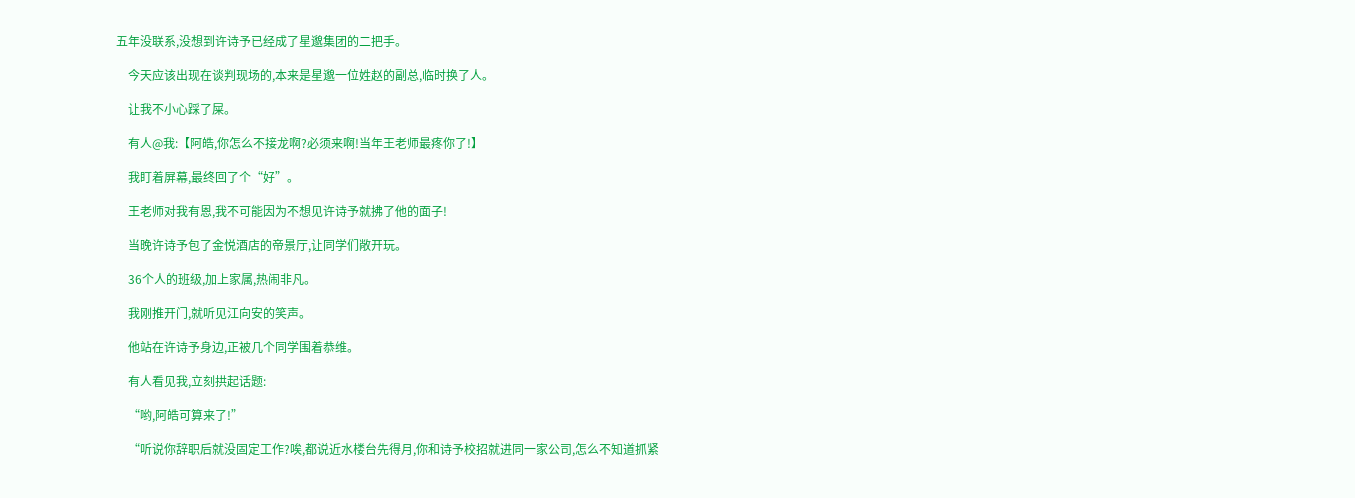五年没联系,没想到许诗予已经成了星邈集团的二把手。

    今天应该出现在谈判现场的,本来是星邈一位姓赵的副总,临时换了人。

    让我不小心踩了屎。

    有人@我:【阿皓,你怎么不接龙啊?必须来啊!当年王老师最疼你了!】

    我盯着屏幕,最终回了个“好”。

    王老师对我有恩,我不可能因为不想见许诗予就拂了他的面子!

    当晚许诗予包了金悦酒店的帝景厅,让同学们敞开玩。

    36个人的班级,加上家属,热闹非凡。

    我刚推开门,就听见江向安的笑声。

    他站在许诗予身边,正被几个同学围着恭维。

    有人看见我,立刻拱起话题:

    “哟,阿皓可算来了!”

    “听说你辞职后就没固定工作?唉,都说近水楼台先得月,你和诗予校招就进同一家公司,怎么不知道抓紧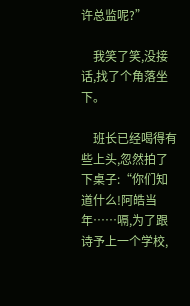许总监呢?”

    我笑了笑,没接话,找了个角落坐下。

    班长已经喝得有些上头,忽然拍了下桌子:“你们知道什么!阿皓当年……嗝,为了跟诗予上一个学校,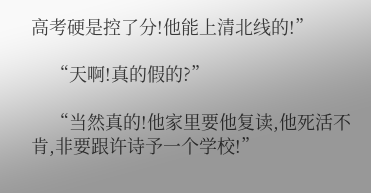高考硬是控了分!他能上清北线的!”

    “天啊!真的假的?”

    “当然真的!他家里要他复读,他死活不肯,非要跟许诗予一个学校!”